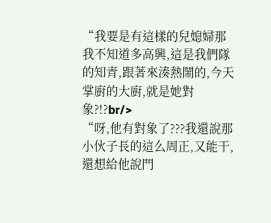“我要是有這樣的兒媳婦那我不知道多高興,這是我們隊的知青,跟著來湊熱鬧的,今天掌廚的大廚,就是她對象?!?br/>
“呀,他有對象了???我還說那小伙子長的這么周正,又能干,還想給他說門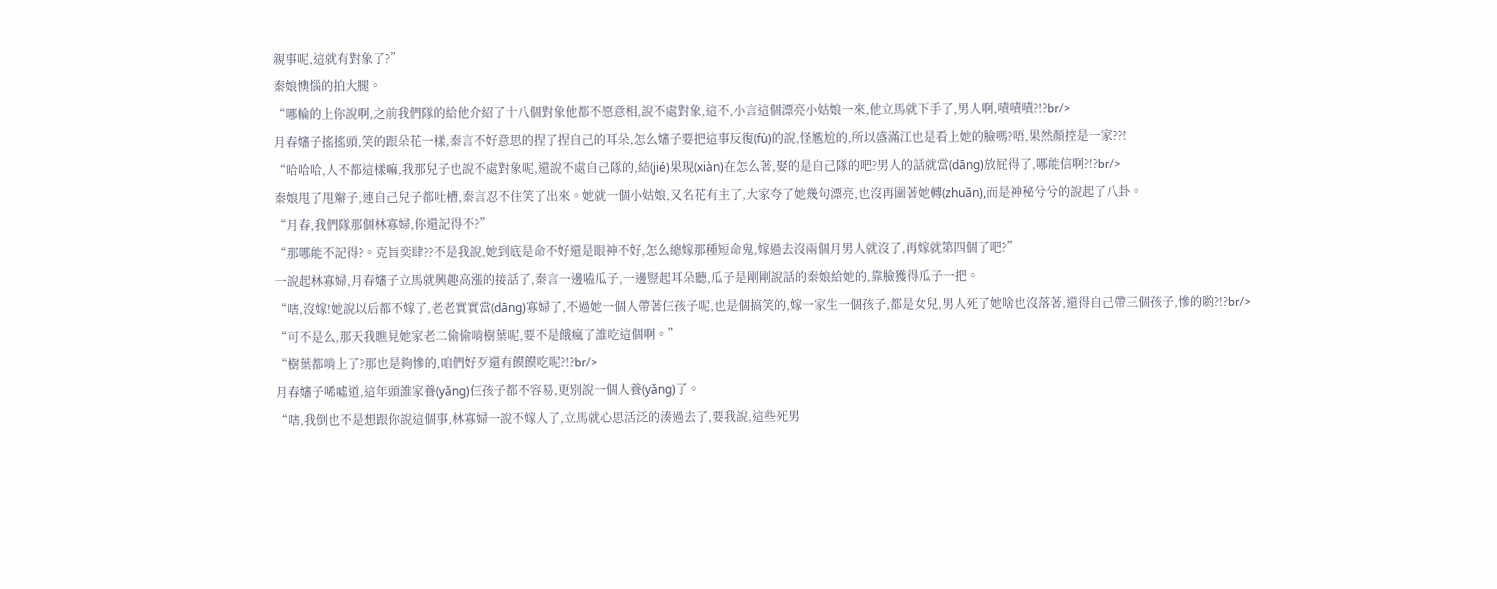親事呢,這就有對象了?”
秦娘懊惱的拍大腿。
“哪輪的上你說啊,之前我們隊的給他介紹了十八個對象他都不愿意相,說不處對象,這不,小言這個漂亮小姑娘一來,他立馬就下手了,男人啊,嘖嘖嘖?!?br/>
月春嬸子搖搖頭,笑的跟朵花一樣,秦言不好意思的捏了捏自己的耳朵,怎么嬸子要把這事反復(fù)的說,怪尷尬的,所以盛滿江也是看上她的臉嗎?唔,果然顏控是一家??!
“哈哈哈,人不都這樣嘛,我那兒子也說不處對象呢,還說不處自己隊的,結(jié)果現(xiàn)在怎么著,娶的是自己隊的吧?男人的話就當(dāng)放屁得了,哪能信啊?!?br/>
秦娘甩了甩辮子,連自己兒子都吐槽,秦言忍不住笑了出來。她就一個小姑娘,又名花有主了,大家夸了她幾句漂亮,也沒再圍著她轉(zhuǎn),而是神秘兮兮的說起了八卦。
“月春,我們隊那個林寡婦,你還記得不?”
“那哪能不記得?。克旨奕肆??不是我說,她到底是命不好還是眼神不好,怎么總嫁那種短命鬼,嫁過去沒兩個月男人就沒了,再嫁就第四個了吧?”
一說起林寡婦,月春嬸子立馬就興趣高漲的接話了,秦言一邊嗑瓜子,一邊豎起耳朵聽,瓜子是剛剛說話的秦娘給她的,靠臉獲得瓜子一把。
“嗐,沒嫁!她說以后都不嫁了,老老實實當(dāng)寡婦了,不過她一個人帶著仨孩子呢,也是個搞笑的,嫁一家生一個孩子,都是女兒,男人死了她啥也沒落著,還得自己帶三個孩子,慘的喲?!?br/>
“可不是么,那天我瞧見她家老二偷偷啃樹葉呢,要不是餓瘋了誰吃這個啊。”
“樹葉都啃上了?那也是夠慘的,咱們好歹還有饃饃吃呢?!?br/>
月春嬸子唏噓道,這年頭誰家養(yǎng)仨孩子都不容易,更別說一個人養(yǎng)了。
“嗐,我倒也不是想跟你說這個事,林寡婦一說不嫁人了,立馬就心思活泛的湊過去了,要我說,這些死男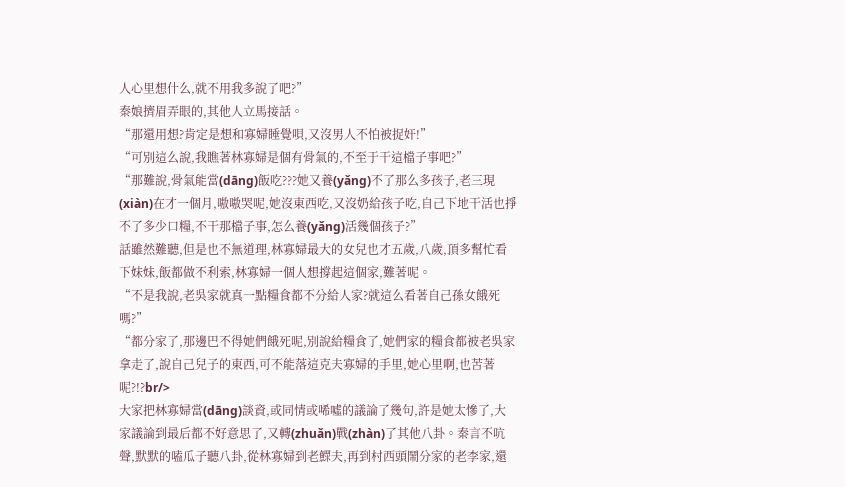人心里想什么,就不用我多說了吧?”
秦娘擠眉弄眼的,其他人立馬接話。
“那還用想?肯定是想和寡婦睡覺唄,又沒男人不怕被捉奸!”
“可別這么說,我瞧著林寡婦是個有骨氣的,不至于干這檔子事吧?”
“那難說,骨氣能當(dāng)飯吃???她又養(yǎng)不了那么多孩子,老三現(xiàn)在才一個月,嗷嗷哭呢,她沒東西吃,又沒奶給孩子吃,自己下地干活也掙不了多少口糧,不干那檔子事,怎么養(yǎng)活幾個孩子?”
話雖然難聽,但是也不無道理,林寡婦最大的女兒也才五歲,八歲,頂多幫忙看下妹妹,飯都做不利索,林寡婦一個人想撐起這個家,難著呢。
“不是我說,老吳家就真一點糧食都不分給人家?就這么看著自己孫女餓死嗎?”
“都分家了,那邊巴不得她們餓死呢,別說給糧食了,她們家的糧食都被老吳家拿走了,說自己兒子的東西,可不能落這克夫寡婦的手里,她心里啊,也苦著呢?!?br/>
大家把林寡婦當(dāng)談資,或同情或唏噓的議論了幾句,許是她太慘了,大家議論到最后都不好意思了,又轉(zhuǎn)戰(zhàn)了其他八卦。秦言不吭聲,默默的嗑瓜子聽八卦,從林寡婦到老鰥夫,再到村西頭鬧分家的老李家,還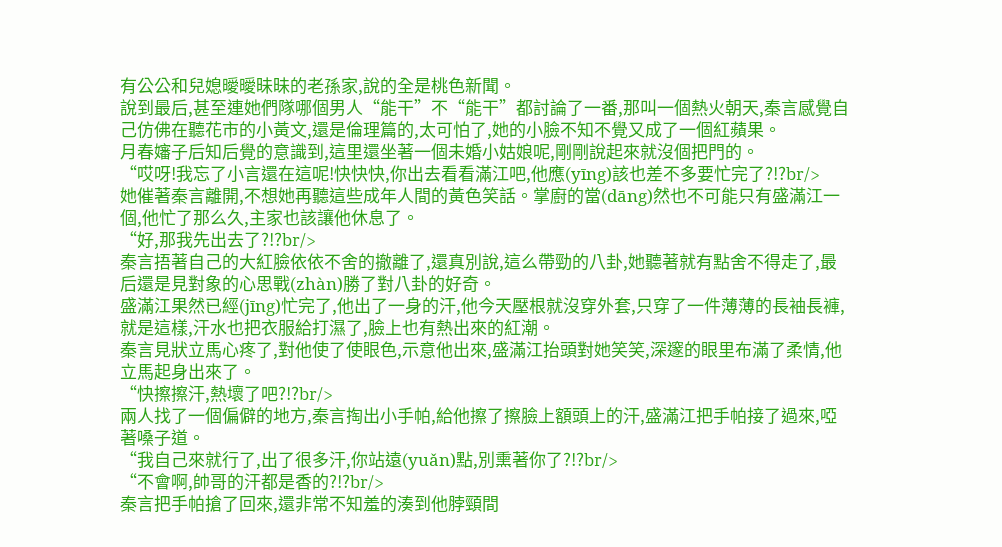有公公和兒媳曖曖昧昧的老孫家,說的全是桃色新聞。
說到最后,甚至連她們隊哪個男人“能干”不“能干”都討論了一番,那叫一個熱火朝天,秦言感覺自己仿佛在聽花市的小黃文,還是倫理篇的,太可怕了,她的小臉不知不覺又成了一個紅蘋果。
月春嬸子后知后覺的意識到,這里還坐著一個未婚小姑娘呢,剛剛說起來就沒個把門的。
“哎呀!我忘了小言還在這呢!快快快,你出去看看滿江吧,他應(yīng)該也差不多要忙完了?!?br/>
她催著秦言離開,不想她再聽這些成年人間的黃色笑話。掌廚的當(dāng)然也不可能只有盛滿江一個,他忙了那么久,主家也該讓他休息了。
“好,那我先出去了?!?br/>
秦言捂著自己的大紅臉依依不舍的撤離了,還真別說,這么帶勁的八卦,她聽著就有點舍不得走了,最后還是見對象的心思戰(zhàn)勝了對八卦的好奇。
盛滿江果然已經(jīng)忙完了,他出了一身的汗,他今天壓根就沒穿外套,只穿了一件薄薄的長袖長褲,就是這樣,汗水也把衣服給打濕了,臉上也有熱出來的紅潮。
秦言見狀立馬心疼了,對他使了使眼色,示意他出來,盛滿江抬頭對她笑笑,深邃的眼里布滿了柔情,他立馬起身出來了。
“快擦擦汗,熱壞了吧?!?br/>
兩人找了一個偏僻的地方,秦言掏出小手帕,給他擦了擦臉上額頭上的汗,盛滿江把手帕接了過來,啞著嗓子道。
“我自己來就行了,出了很多汗,你站遠(yuǎn)點,別熏著你了?!?br/>
“不會啊,帥哥的汗都是香的?!?br/>
秦言把手帕搶了回來,還非常不知羞的湊到他脖頸間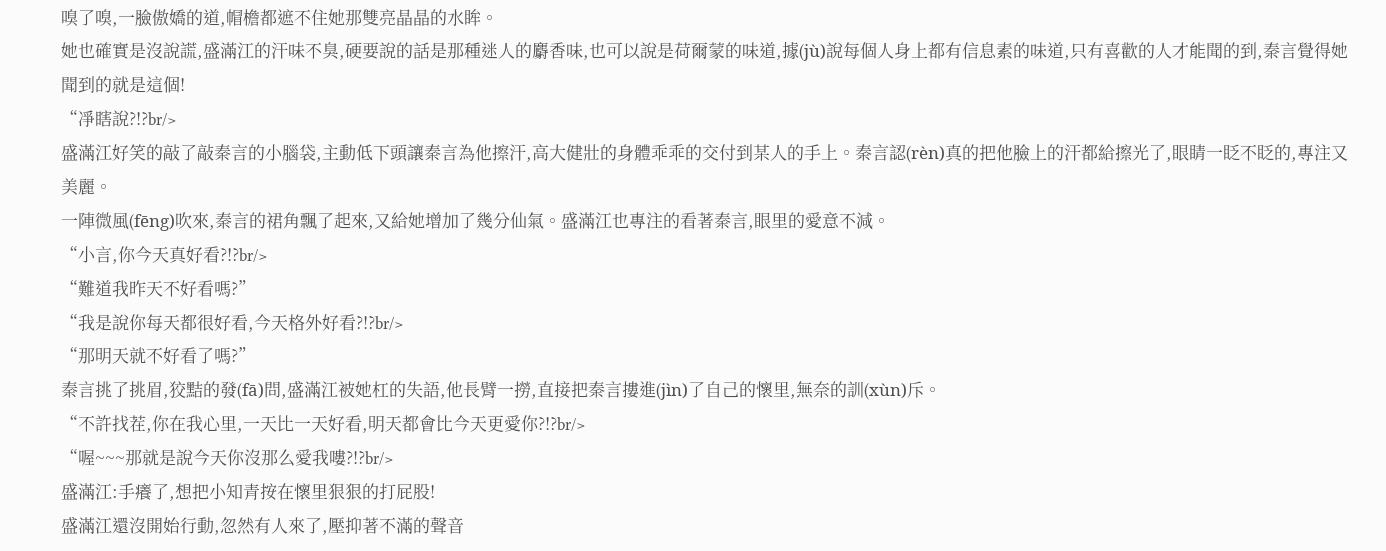嗅了嗅,一臉傲嬌的道,帽檐都遮不住她那雙亮晶晶的水眸。
她也確實是沒說謊,盛滿江的汗味不臭,硬要說的話是那種迷人的麝香味,也可以說是荷爾蒙的味道,據(jù)說每個人身上都有信息素的味道,只有喜歡的人才能聞的到,秦言覺得她聞到的就是這個!
“凈瞎說?!?br/>
盛滿江好笑的敲了敲秦言的小腦袋,主動低下頭讓秦言為他擦汗,高大健壯的身體乖乖的交付到某人的手上。秦言認(rèn)真的把他臉上的汗都給擦光了,眼睛一眨不眨的,專注又美麗。
一陣微風(fēng)吹來,秦言的裙角飄了起來,又給她增加了幾分仙氣。盛滿江也專注的看著秦言,眼里的愛意不減。
“小言,你今天真好看?!?br/>
“難道我昨天不好看嗎?”
“我是說你每天都很好看,今天格外好看?!?br/>
“那明天就不好看了嗎?”
秦言挑了挑眉,狡黠的發(fā)問,盛滿江被她杠的失語,他長臂一撈,直接把秦言摟進(jìn)了自己的懷里,無奈的訓(xùn)斥。
“不許找茬,你在我心里,一天比一天好看,明天都會比今天更愛你?!?br/>
“喔~~~那就是說今天你沒那么愛我嘍?!?br/>
盛滿江:手癢了,想把小知青按在懷里狠狠的打屁股!
盛滿江還沒開始行動,忽然有人來了,壓抑著不滿的聲音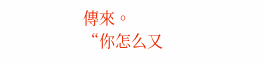傳來。
“你怎么又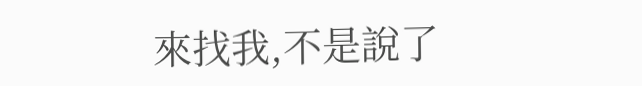來找我,不是說了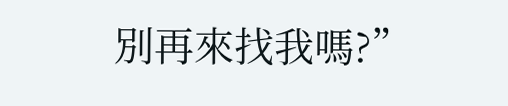別再來找我嗎?”